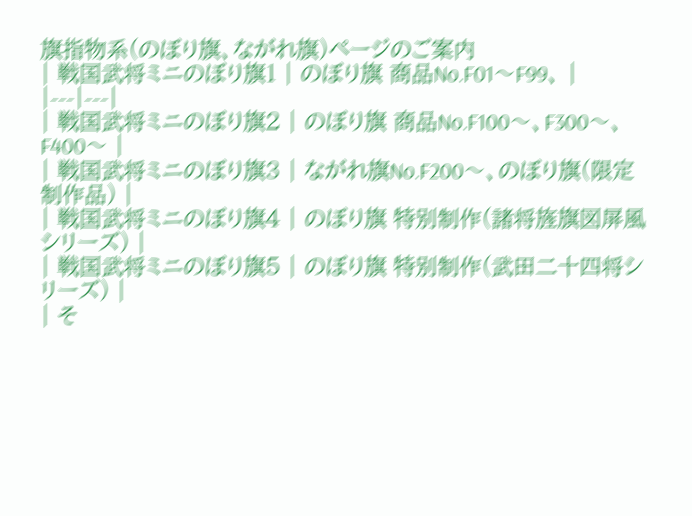旗指物系(のぼり旗、ながれ旗)ページのご案内
| 戦国武将ミニのぼり旗1 | のぼり旗 商品No.F01〜F99、 |
|---|---|
| 戦国武将ミニのぼり旗2 | のぼり旗 商品No.F100〜、F300〜、F400〜 |
| 戦国武将ミニのぼり旗3 | ながれ旗No.F200〜、のぼり旗(限定制作品) |
| 戦国武将ミニのぼり旗4 | のぼり旗 特別制作(諸将旌旗図屏風シリーズ) |
| 戦国武将ミニのぼり旗5 | のぼり旗 特別制作(武田二十四将シリーズ) |
| そ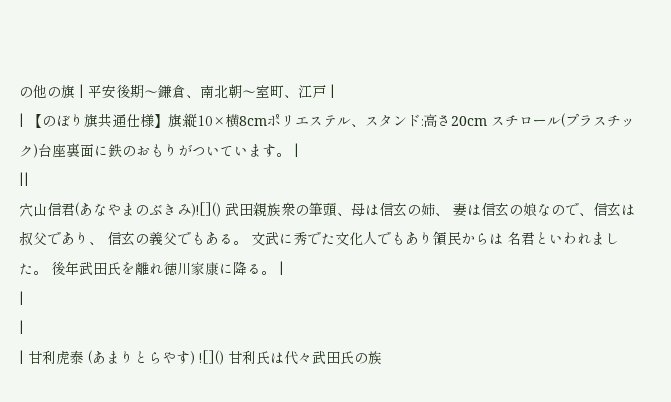の他の旗 | 平安後期〜鎌倉、南北朝〜室町、江戸 |
| 【のぼり旗共通仕様】旗:縦10×横8cmポリエステル、スタンド:高さ20cm スチロール(プラスチック)台座裏面に鉄のおもりがついています。 |
||
穴山信君(あなやまのぶきみ)![]() 武田親族衆の筆頭、母は信玄の姉、 妻は信玄の娘なので、信玄は叔父であり、 信玄の義父でもある。 文武に秀でた文化人でもあり領民からは 名君といわれました。 後年武田氏を離れ徳川家康に降る。 |
|
|
| 甘利虎泰 (あまりとらやす) ![]() 甘利氏は代々武田氏の族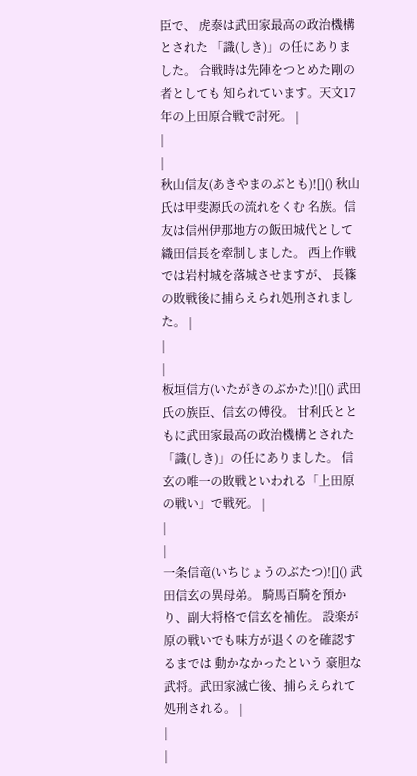臣で、 虎泰は武田家最高の政治機構とされた 「識(しき)」の任にありました。 合戦時は先陣をつとめた剛の者としても 知られています。天文17年の上田原合戦で討死。 |
|
|
秋山信友(あきやまのぶとも)![]() 秋山氏は甲斐源氏の流れをくむ 名族。信友は信州伊那地方の飯田城代として 織田信長を牽制しました。 西上作戦では岩村城を落城させますが、 長篠の敗戦後に捕らえられ処刑されました。 |
|
|
板垣信方(いたがきのぶかた)![]() 武田氏の族臣、信玄の傅役。 甘利氏とともに武田家最高の政治機構とされた 「識(しき)」の任にありました。 信玄の唯一の敗戦といわれる「上田原の戦い」で戦死。 |
|
|
一条信竜(いちじょうのぶたつ)![]() 武田信玄の異母弟。 騎馬百騎を預かり、副大将格で信玄を補佐。 設楽が原の戦いでも味方が退くのを確認するまでは 動かなかったという 豪胆な武将。武田家滅亡後、捕らえられて処刑される。 |
|
|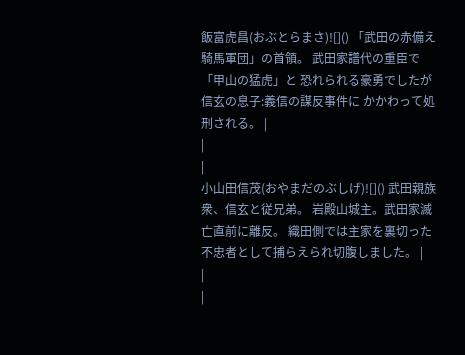飯富虎昌(おぶとらまさ)![]() 「武田の赤備え騎馬軍団」の首領。 武田家譜代の重臣で「甲山の猛虎」と 恐れられる豪勇でしたが 信玄の息子:義信の謀反事件に かかわって処刑される。 |
|
|
小山田信茂(おやまだのぶしげ)![]() 武田親族衆、信玄と従兄弟。 岩殿山城主。武田家滅亡直前に離反。 織田側では主家を裏切った 不忠者として捕らえられ切腹しました。 |
|
|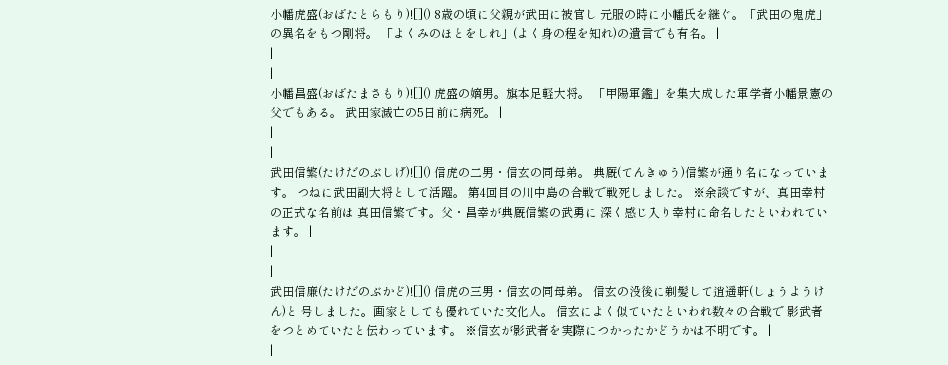小幡虎盛(おばたとらもり)![]() 8歳の頃に父親が武田に被官し 元服の時に小幡氏を継ぐ。「武田の鬼虎」 の異名をもつ剛将。 「よくみのほとをしれ」(よく身の程を知れ)の遺言でも有名。 |
|
|
小幡昌盛(おばたまさもり)![]() 虎盛の嫡男。旗本足軽大将。 「甲陽軍鑑」を集大成した軍学者小幡景憲の父でもある。 武田家滅亡の5日前に病死。 |
|
|
武田信繁(たけだのぶしげ)![]() 信虎の二男・信玄の同母弟。 典厩(てんきゅう)信繁が通り名になっています。 つねに武田副大将として活躍。 第4回目の川中島の合戦で戦死しました。 ※余談ですが、真田幸村の正式な名前は 真田信繁です。父・昌幸が典厩信繁の武勇に 深く感じ入り幸村に命名したといわれています。 |
|
|
武田信廉(たけだのぶかど)![]() 信虎の三男・信玄の同母弟。 信玄の没後に剃髪して逍遥軒(しょうようけん)と 号しました。画家としても優れていた文化人。 信玄によく似ていたといわれ数々の合戦で 影武者をつとめていたと伝わっています。 ※信玄が影武者を実際につかったかどうかは不明です。 |
|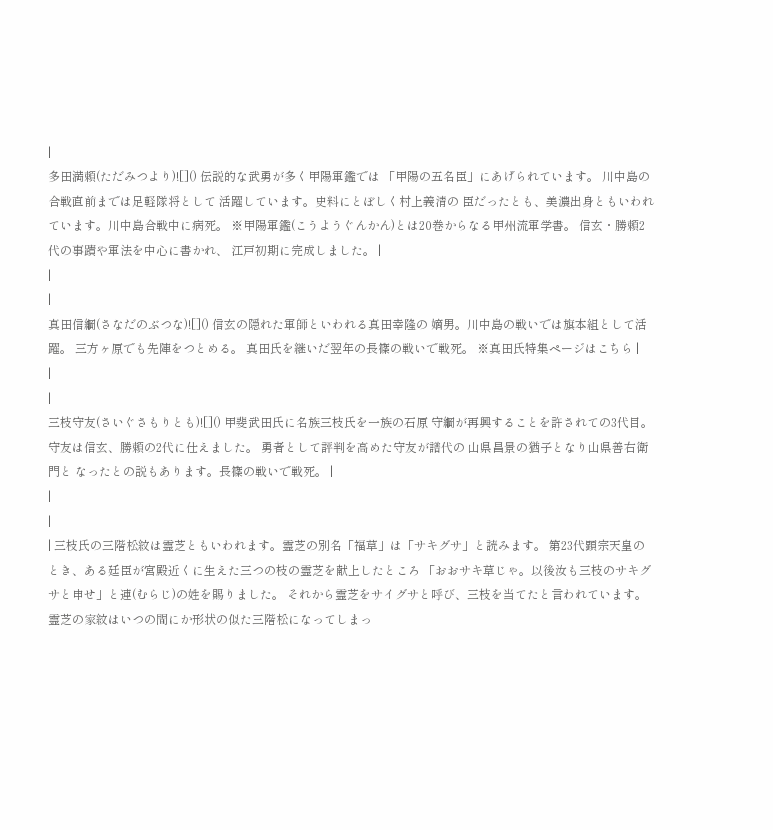|
多田満頼(ただみつより)![]() 伝説的な武勇が多く甲陽軍鑑では 「甲陽の五名臣」にあげられています。 川中島の合戦直前までは足軽隊将として 活躍しています。史料にとぼしく村上義清の 臣だったとも、美濃出身ともいわれています。川中島合戦中に病死。 ※甲陽軍鑑(こうようぐんかん)とは20巻からなる甲州流軍学書。 信玄・勝頼2代の事蹟や軍法を中心に書かれ、 江戸初期に完成しました。 |
|
|
真田信綱(さなだのぶつな)![]() 信玄の隠れた軍師といわれる真田幸隆の 嫡男。川中島の戦いでは旗本組として活躍。 三方ヶ原でも先陣をつとめる。 真田氏を継いだ翌年の長篠の戦いで戦死。 ※真田氏特集ページはこちら |
|
|
三枝守友(さいぐさもりとも)![]() 甲斐武田氏に名族三枝氏を一族の石原 守綱が再興することを許されての3代目。 守友は信玄、勝頼の2代に仕えました。 勇者として評判を高めた守友が譜代の 山県昌景の猶子となり山県善右衛門と なったとの説もあります。長篠の戦いで戦死。 |
|
|
| 三枝氏の三階松紋は霊芝ともいわれます。霊芝の別名「福草」は「サキグサ」と読みます。 第23代顕宗天皇のとき、ある廷臣が宮殿近くに生えた三つの枝の霊芝を献上したところ 「おおサキ草じゃ。以後汝も三枝のサキグサと申せ」と連(むらじ)の姓を賜りました。 それから霊芝をサイグサと呼び、三枝を当てたと言われています。 霊芝の家紋はいつの間にか形状の似た三階松になってしまっ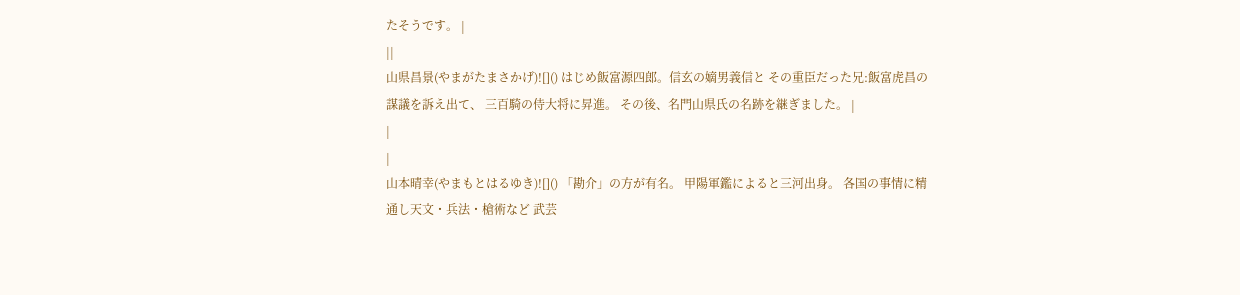たそうです。 |
||
山県昌景(やまがたまさかげ)![]() はじめ飯富源四郎。信玄の嫡男義信と その重臣だった兄:飯富虎昌の謀議を訴え出て、 三百騎の侍大将に昇進。 その後、名門山県氏の名跡を継ぎました。 |
|
|
山本晴幸(やまもとはるゆき)![]() 「勘介」の方が有名。 甲陽軍鑑によると三河出身。 各国の事情に精通し天文・兵法・槍術など 武芸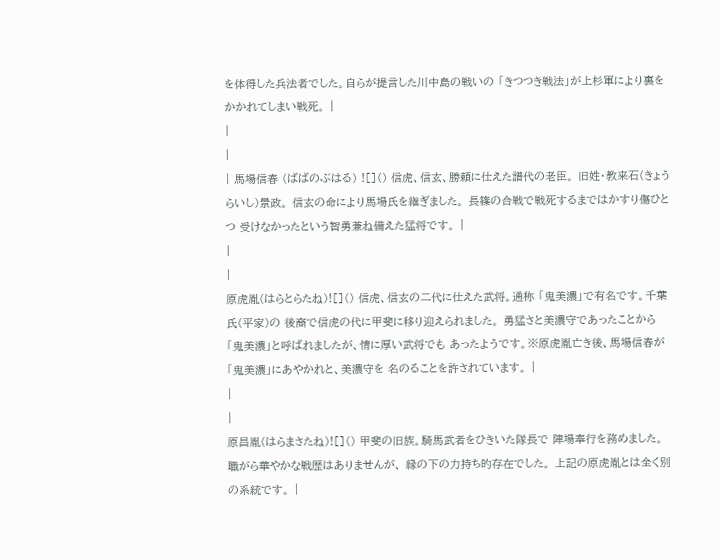を体得した兵法者でした。自らが提言した川中島の戦いの 「きつつき戦法」が上杉軍により裏をかかれてしまい戦死。 |
|
|
| 馬場信春 (ばばのぶはる) ![]() 信虎、信玄、勝頼に仕えた譜代の老臣。 旧姓・教来石(きょうらいし)景政。 信玄の命により馬場氏を継ぎました。 長篠の合戦で戦死するまではかすり傷ひとつ 受けなかったという智勇兼ね備えた猛将です。 |
|
|
原虎胤(はらとらたね)![]() 信虎、信玄の二代に仕えた武将。通称 「鬼美濃」で有名です。千葉氏(平家)の 後裔で信虎の代に甲斐に移り迎えられました。 勇猛さと美濃守であったことから 「鬼美濃」と呼ばれましたが、情に厚い武将でも あったようです。※原虎胤亡き後、馬場信春が 「鬼美濃」にあやかれと、美濃守を 名のることを許されています。 |
|
|
原昌胤(はらまさたね)![]() 甲斐の旧族。騎馬武者をひきいた隊長で 陣場奉行を務めました。 職がら華やかな戦歴はありませんが、 縁の下の力持ち的存在でした。 上記の原虎胤とは全く別の系統です。 |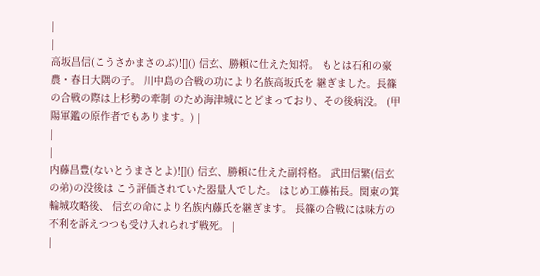|
|
高坂昌信(こうさかまさのぶ)![]() 信玄、勝頼に仕えた知将。 もとは石和の豪農・春日大隅の子。 川中島の合戦の功により名族高坂氏を 継ぎました。長篠の合戦の際は上杉勢の牽制 のため海津城にとどまっており、その後病没。 (甲陽軍鑑の原作者でもあります。) |
|
|
内藤昌豊(ないとうまさとよ)![]() 信玄、勝頼に仕えた副将格。 武田信繁(信玄の弟)の没後は こう評価されていた器量人でした。 はじめ工藤祐長。関東の箕輪城攻略後、 信玄の命により名族内藤氏を継ぎます。 長篠の合戦には味方の 不利を訴えつつも受け入れられず戦死。 |
|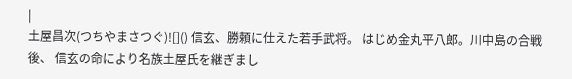|
土屋昌次(つちやまさつぐ)![]() 信玄、勝頼に仕えた若手武将。 はじめ金丸平八郎。川中島の合戦後、 信玄の命により名族土屋氏を継ぎまし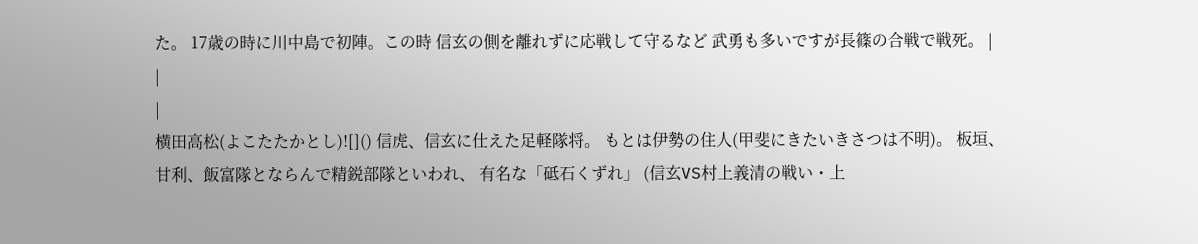た。 17歳の時に川中島で初陣。この時 信玄の側を離れずに応戦して守るなど 武勇も多いですが長篠の合戦で戦死。 |
|
|
横田高松(よこたたかとし)![]() 信虎、信玄に仕えた足軽隊将。 もとは伊勢の住人(甲斐にきたいきさつは不明)。 板垣、甘利、飯富隊とならんで精鋭部隊といわれ、 有名な「砥石くずれ」 (信玄VS村上義清の戦い・上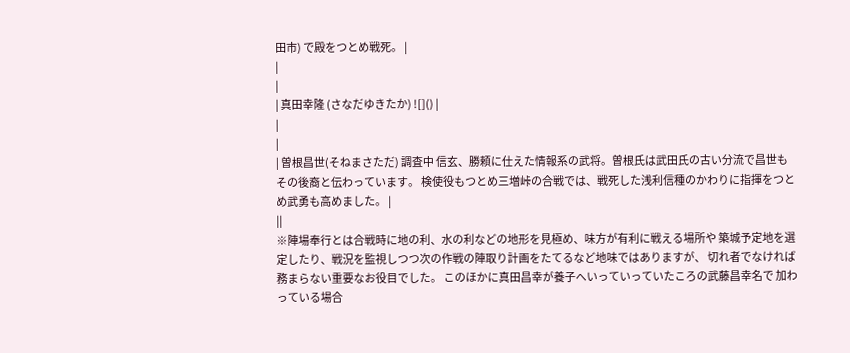田市) で殿をつとめ戦死。 |
|
|
| 真田幸隆 (さなだゆきたか) ![]() |
|
|
| 曽根昌世(そねまさただ) 調査中 信玄、勝頼に仕えた情報系の武将。曽根氏は武田氏の古い分流で昌世もその後裔と伝わっています。 検使役もつとめ三増峠の合戦では、戦死した浅利信種のかわりに指揮をつとめ武勇も高めました。 |
||
※陣場奉行とは合戦時に地の利、水の利などの地形を見極め、味方が有利に戦える場所や 築城予定地を選定したり、戦況を監視しつつ次の作戦の陣取り計画をたてるなど地味ではありますが、 切れ者でなければ務まらない重要なお役目でした。 このほかに真田昌幸が養子へいっていっていたころの武藤昌幸名で 加わっている場合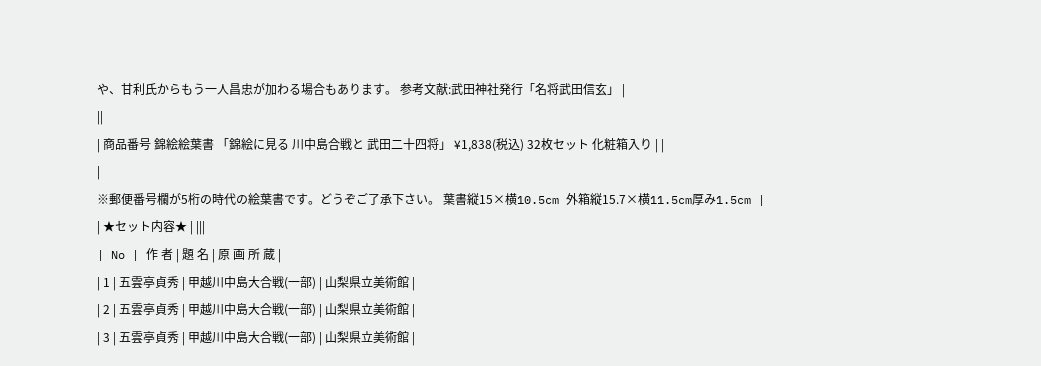や、甘利氏からもう一人昌忠が加わる場合もあります。 参考文献:武田神社発行「名将武田信玄」 |
||
| 商品番号 錦絵絵葉書 「錦絵に見る 川中島合戦と 武田二十四将」 ¥1,838(税込) 32枚セット 化粧箱入り | |
|
※郵便番号欄が5桁の時代の絵葉書です。どうぞご了承下さい。 葉書縦15×横10.5cm 外箱縦15.7×横11.5cm厚み1.5cm |
| ★セット内容★ | |||
| No | 作 者 | 題 名 | 原 画 所 蔵 |
| 1 | 五雲亭貞秀 | 甲越川中島大合戦(一部) | 山梨県立美術館 |
| 2 | 五雲亭貞秀 | 甲越川中島大合戦(一部) | 山梨県立美術館 |
| 3 | 五雲亭貞秀 | 甲越川中島大合戦(一部) | 山梨県立美術館 |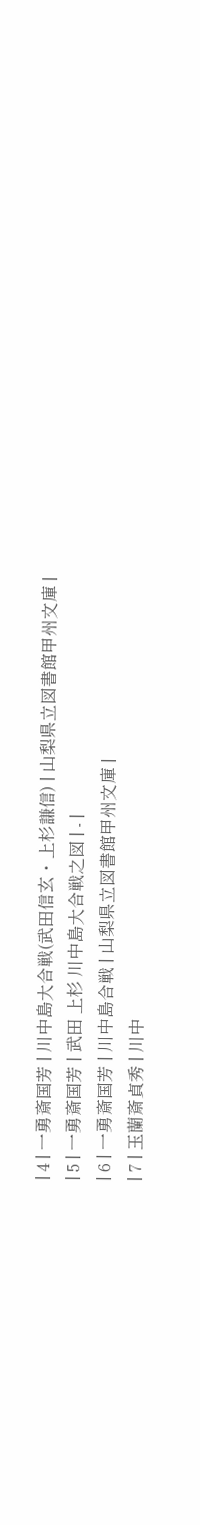| 4 | 一勇斎国芳 | 川中島大合戦(武田信玄・上杉謙信) | 山梨県立図書館甲州文庫 |
| 5 | 一勇斎国芳 | 武田 上杉 川中島大合戦之図 | - |
| 6 | 一勇斎国芳 | 川中島合戦 | 山梨県立図書館甲州文庫 |
| 7 | 玉蘭斎貞秀 | 川中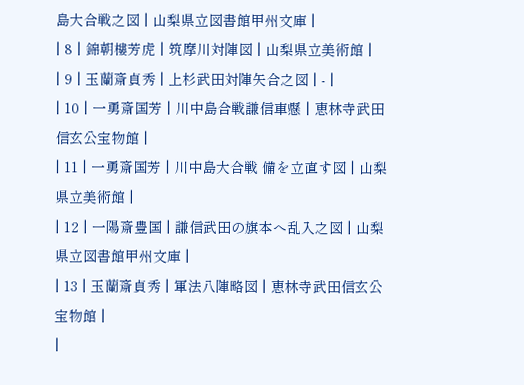島大合戦之図 | 山梨県立図書館甲州文庫 |
| 8 | 錦朝樓芳虎 | 筑摩川対陣図 | 山梨県立美術館 |
| 9 | 玉蘭斎貞秀 | 上杉武田対陣矢合之図 | - |
| 10 | 一勇斎国芳 | 川中島合戦謙信車懸 | 恵林寺武田信玄公宝物館 |
| 11 | 一勇斎国芳 | 川中島大合戦 備を立直す図 | 山梨県立美術館 |
| 12 | 一陽斎豊国 | 謙信武田の旗本へ乱入之図 | 山梨県立図書館甲州文庫 |
| 13 | 玉蘭斎貞秀 | 軍法八陣略図 | 恵林寺武田信玄公宝物館 |
|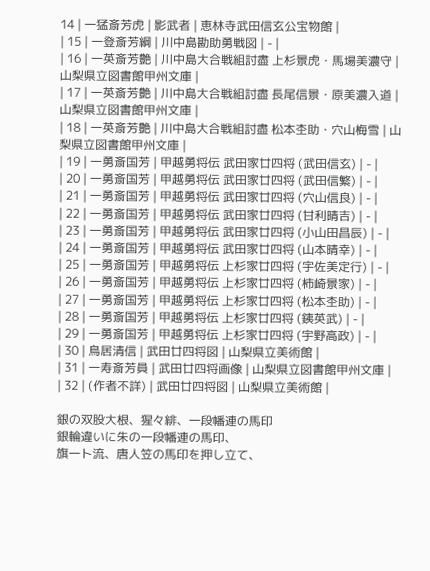14 | 一猛斎芳虎 | 影武者 | 恵林寺武田信玄公宝物館 |
| 15 | 一登斎芳綱 | 川中島勘助勇戦図 | - |
| 16 | 一英斎芳艶 | 川中島大合戦組討盡 上杉景虎・馬場美濃守 | 山梨県立図書館甲州文庫 |
| 17 | 一英斎芳艶 | 川中島大合戦組討盡 長尾信景・原美濃入道 | 山梨県立図書館甲州文庫 |
| 18 | 一英斎芳艶 | 川中島大合戦組討盡 松本杢助・穴山梅雪 | 山梨県立図書館甲州文庫 |
| 19 | 一勇斎国芳 | 甲越勇将伝 武田家廿四将 (武田信玄) | - |
| 20 | 一勇斎国芳 | 甲越勇将伝 武田家廿四将 (武田信繁) | - |
| 21 | 一勇斎国芳 | 甲越勇将伝 武田家廿四将 (穴山信良) | - |
| 22 | 一勇斎国芳 | 甲越勇将伝 武田家廿四将 (甘利晴吉) | - |
| 23 | 一勇斎国芳 | 甲越勇将伝 武田家廿四将 (小山田昌辰) | - |
| 24 | 一勇斎国芳 | 甲越勇将伝 武田家廿四将 (山本晴幸) | - |
| 25 | 一勇斎国芳 | 甲越勇将伝 上杉家廿四将 (宇佐美定行) | - |
| 26 | 一勇斎国芳 | 甲越勇将伝 上杉家廿四将 (柿崎景家) | - |
| 27 | 一勇斎国芳 | 甲越勇将伝 上杉家廿四将 (松本杢助) | - |
| 28 | 一勇斎国芳 | 甲越勇将伝 上杉家廿四将 (銕英武) | - |
| 29 | 一勇斎国芳 | 甲越勇将伝 上杉家廿四将 (宇野高政) | - |
| 30 | 鳥居清信 | 武田廿四将図 | 山梨県立美術館 |
| 31 | 一寿斎芳員 | 武田廿四将画像 | 山梨県立図書館甲州文庫 |
| 32 | (作者不詳) | 武田廿四将図 | 山梨県立美術館 |

銀の双股大根、猩々緋、一段幡連の馬印
銀輪違いに朱の一段幡連の馬印、
旗一ト流、唐人笠の馬印を押し立て、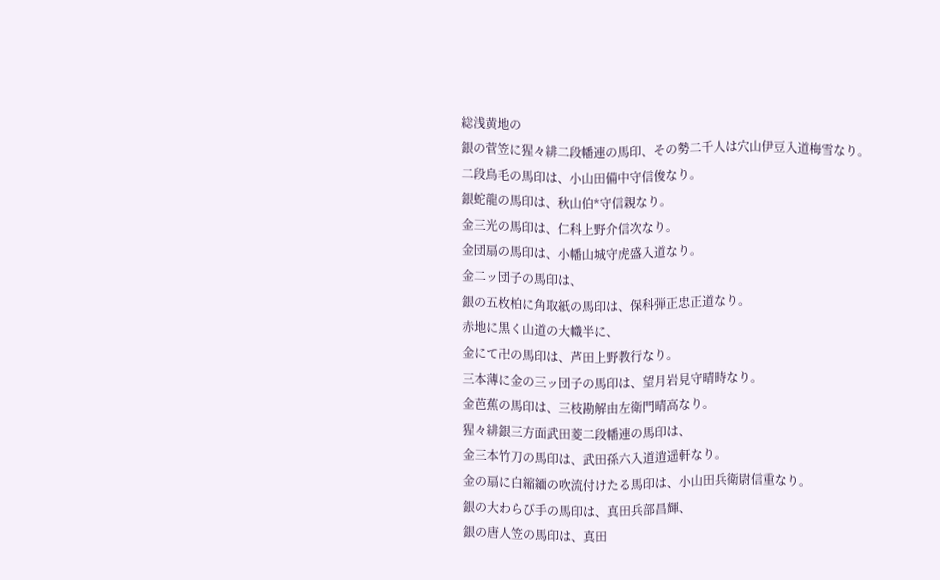総浅黄地の
銀の菅笠に猩々緋二段幡連の馬印、その勢二千人は穴山伊豆入道梅雪なり。
二段鳥毛の馬印は、小山田備中守信俊なり。
銀蛇龍の馬印は、秋山伯*守信親なり。
金三光の馬印は、仁科上野介信次なり。
金団扇の馬印は、小幡山城守虎盛入道なり。
金二ッ団子の馬印は、
銀の五枚柏に角取紙の馬印は、保科弾正忠正道なり。
赤地に黒く山道の大幟半に、
金にて卍の馬印は、芦田上野教行なり。
三本薄に金の三ッ団子の馬印は、望月岩見守晴時なり。
金芭蕉の馬印は、三枝勘解由左衛門晴高なり。
猩々緋銀三方面武田菱二段幡連の馬印は、
金三本竹刀の馬印は、武田孫六入道逍遥軒なり。
金の扇に白縮緬の吹流付けたる馬印は、小山田兵衛尉信重なり。
銀の大わらび手の馬印は、真田兵部昌輝、
銀の唐人笠の馬印は、真田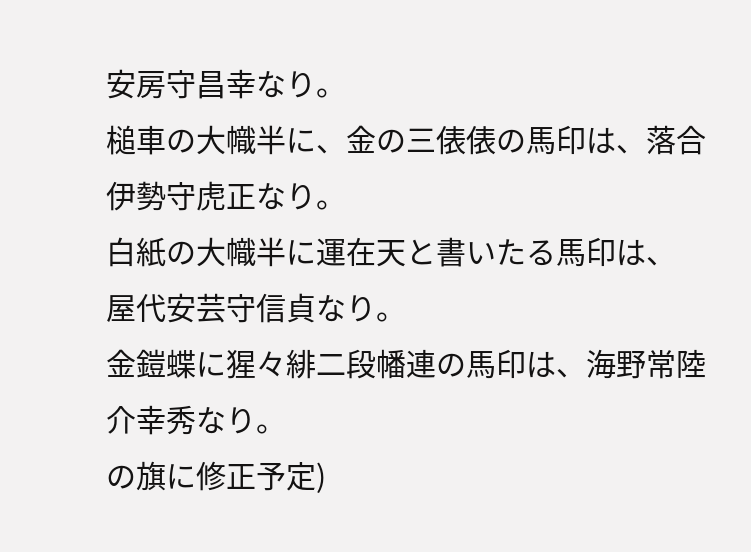安房守昌幸なり。
槌車の大幟半に、金の三俵俵の馬印は、落合伊勢守虎正なり。
白紙の大幟半に運在天と書いたる馬印は、
屋代安芸守信貞なり。
金鎧蝶に猩々緋二段幡連の馬印は、海野常陸介幸秀なり。
の旗に修正予定)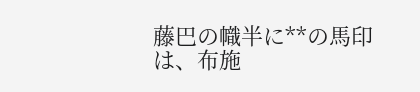藤巴の幟半に**の馬印は、布施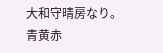大和守晴房なり。
青黄赤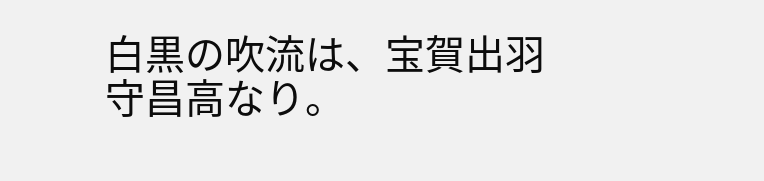白黒の吹流は、宝賀出羽守昌高なり。